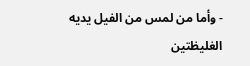- وأما من لمس من الفيل يديه الغليظتين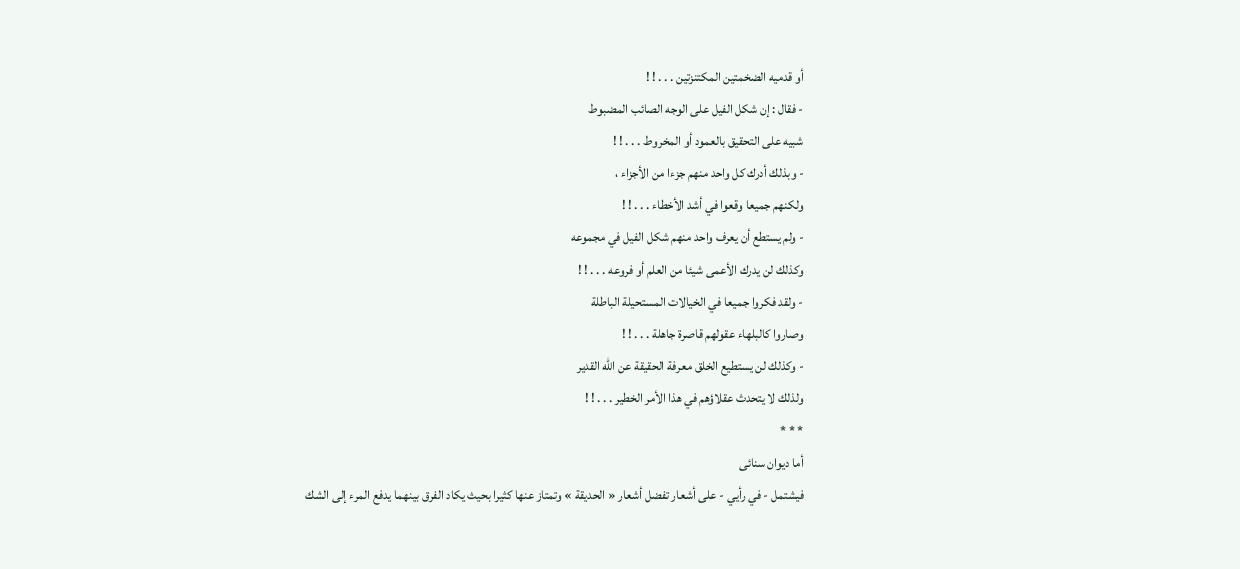أو قدميه الضخمتين المكتنزتين . . . ! !
- فقال : إن شكل الفيل على الوجه الصائب المضبوط
شبيه على التحقيق بالعمود أو المخروط . . . ! !
- وبذلك أدرك كل واحد منهم جزءا من الأجزاء ،
ولكنهم جميعا وقعوا في أشد الأخطاء . . . ! !
- ولم يستطع أن يعرف واحد منهم شكل الفيل في مجموعه
وكذلك لن يدرك الأعمى شيئا من العلم أو فروعه . . . ! !
- ولقد فكروا جميعا في الخيالات المستحيلة الباطلة
وصاروا كالبلهاء عقولهم قاصرة جاهلة . . . ! !
- وكذلك لن يستطيع الخلق معرفة الحقيقة عن اللّه القدير
ولذلك لا يتحدث عقلاؤهم في هذا الأمر الخطير . . . ! !
* * *
أما ديوان سنائى
فيشتمل - في رأيي - على أشعار تفضل أشعار « الحديقة » وتمتاز عنها كثيرا بحيث يكاد الفرق بينهما يدفع المرء إلى الشك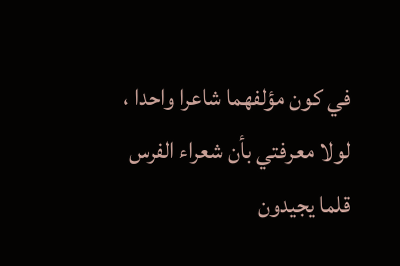في كون مؤلفهما شاعرا واحدا ، لولا معرفتي بأن شعراء الفرس قلما يجيدون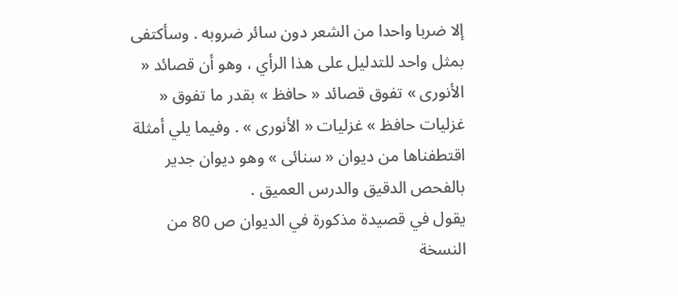إلا ضربا واحدا من الشعر دون سائر ضروبه . وسأكتفى بمثل واحد للتدليل على هذا الرأي ، وهو أن قصائد « الأنورى » تفوق قصائد « حافظ » بقدر ما تفوق « غزليات حافظ » غزليات « الأنورى » . وفيما يلي أمثلة اقتطفناها من ديوان « سنائى » وهو ديوان جدير بالفحص الدقيق والدرس العميق .
يقول في قصيدة مذكورة في الديوان ص 80 من النسخة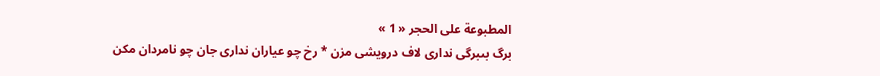المطبوعة على الحجر « 1 »
برگ بىبرگى ندارى لاف درويشى مزن * رخ چو عياران ندارى جان چو نامردان مكن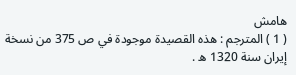هامش
( 1 ) المترجم : هذه القصيدة موجودة في ص 375 من نسخة إيران سنة 1320 ه .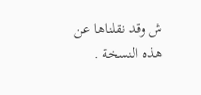ش وقد نقلناها عن هذه النسخة .